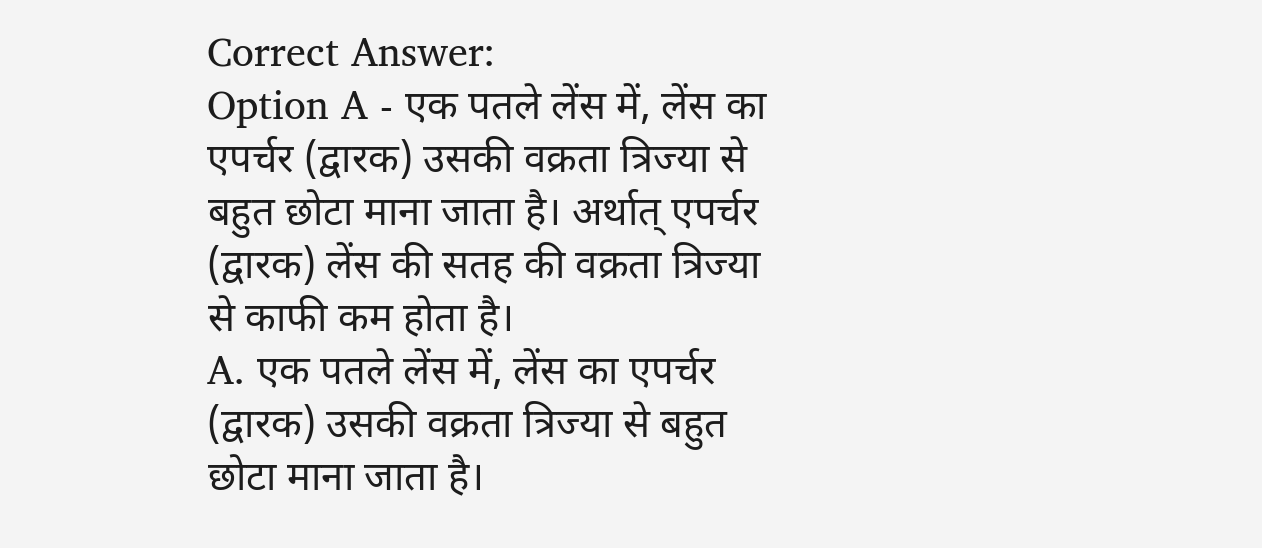Correct Answer:
Option A - एक पतले लेंस में, लेंस का एपर्चर (द्वारक) उसकी वक्रता त्रिज्या से बहुत छोटा माना जाता है। अर्थात् एपर्चर (द्वारक) लेंस की सतह की वक्रता त्रिज्या से काफी कम होता है।
A. एक पतले लेंस में, लेंस का एपर्चर (द्वारक) उसकी वक्रता त्रिज्या से बहुत छोटा माना जाता है।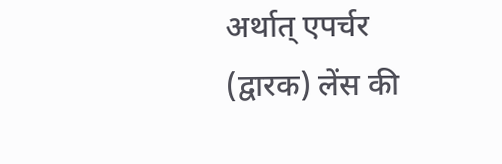अर्थात् एपर्चर (द्वारक) लेंस की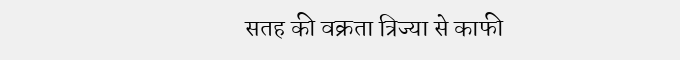सतह की वक्रता त्रिज्या से काफी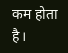कम होता है।